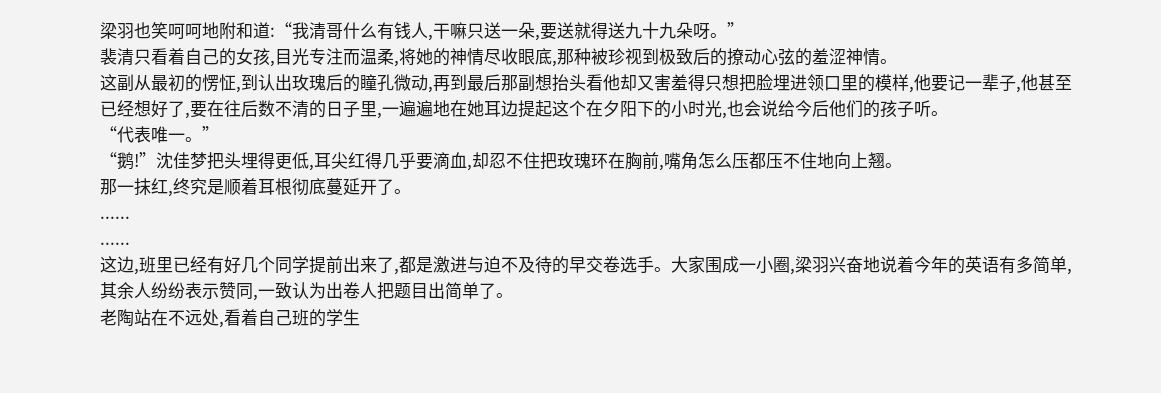梁羽也笑呵呵地附和道:“我清哥什么有钱人,干嘛只送一朵,要送就得送九十九朵呀。”
裴清只看着自己的女孩,目光专注而温柔,将她的神情尽收眼底,那种被珍视到极致后的撩动心弦的羞涩神情。
这副从最初的愣怔,到认出玫瑰后的瞳孔微动,再到最后那副想抬头看他却又害羞得只想把脸埋进领口里的模样,他要记一辈子,他甚至已经想好了,要在往后数不清的日子里,一遍遍地在她耳边提起这个在夕阳下的小时光,也会说给今后他们的孩子听。
“代表唯一。”
“鹅!”沈佳梦把头埋得更低,耳尖红得几乎要滴血,却忍不住把玫瑰环在胸前,嘴角怎么压都压不住地向上翘。
那一抹红,终究是顺着耳根彻底蔓延开了。
......
......
这边,班里已经有好几个同学提前出来了,都是激进与迫不及待的早交卷选手。大家围成一小圈,梁羽兴奋地说着今年的英语有多简单,其余人纷纷表示赞同,一致认为出卷人把题目出简单了。
老陶站在不远处,看着自己班的学生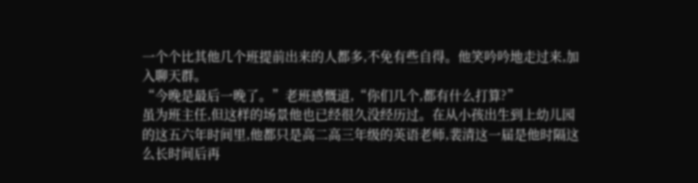一个个比其他几个班提前出来的人都多,不免有些自得。他笑吟吟地走过来,加入聊天群。
“今晚是最后一晚了。”老班感慨道,“你们几个,都有什么打算?”
虽为班主任,但这样的场景他也已经很久没经历过。在从小孩出生到上幼儿园的这五六年时间里,他都只是高二高三年级的英语老师,裴清这一届是他时隔这么长时间后再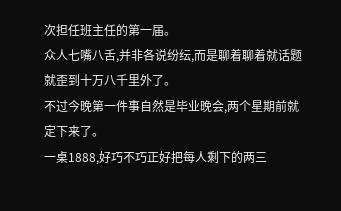次担任班主任的第一届。
众人七嘴八舌,并非各说纷纭,而是聊着聊着就话题就歪到十万八千里外了。
不过今晚第一件事自然是毕业晚会,两个星期前就定下来了。
一桌1888,好巧不巧正好把每人剩下的两三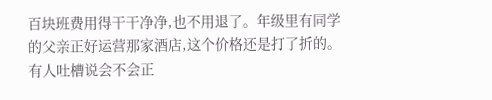百块班费用得干干净净,也不用退了。年级里有同学的父亲正好运营那家酒店,这个价格还是打了折的。有人吐槽说会不会正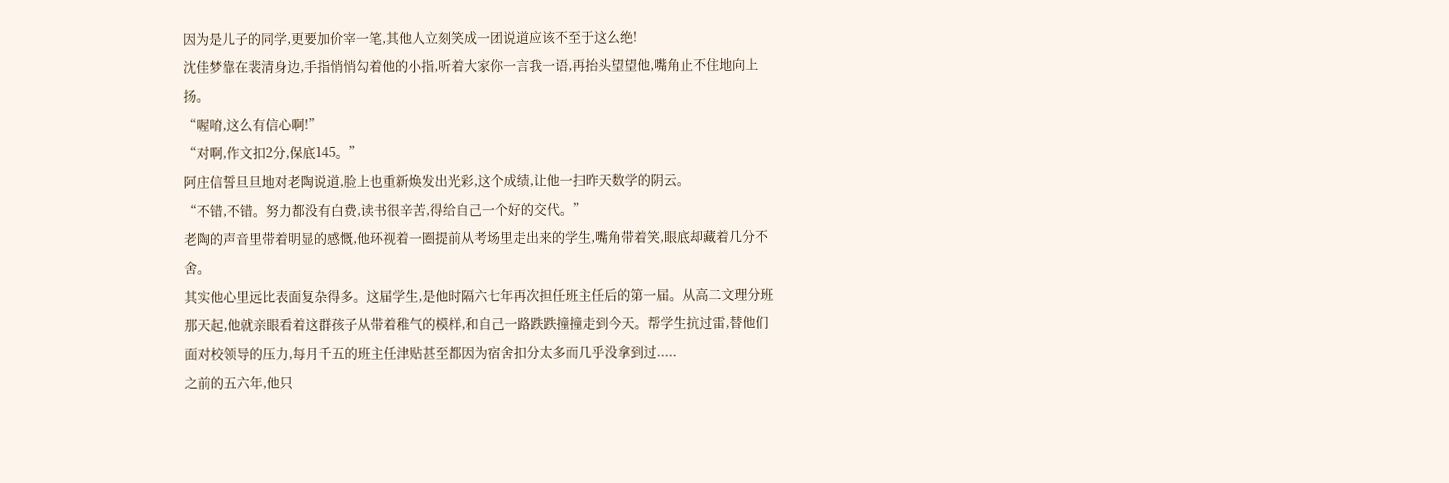因为是儿子的同学,更要加价宰一笔,其他人立刻笑成一团说道应该不至于这么绝!
沈佳梦靠在裴清身边,手指悄悄勾着他的小指,听着大家你一言我一语,再抬头望望他,嘴角止不住地向上扬。
“喔唷,这么有信心啊!”
“对啊,作文扣2分,保底145。”
阿庄信誓旦旦地对老陶说道,脸上也重新焕发出光彩,这个成绩,让他一扫昨天数学的阴云。
“不错,不错。努力都没有白费,读书很辛苦,得给自己一个好的交代。”
老陶的声音里带着明显的感慨,他环视着一圈提前从考场里走出来的学生,嘴角带着笑,眼底却藏着几分不舍。
其实他心里远比表面复杂得多。这届学生,是他时隔六七年再次担任班主任后的第一届。从高二文理分班那天起,他就亲眼看着这群孩子从带着稚气的模样,和自己一路跌跌撞撞走到今天。帮学生抗过雷,替他们面对校领导的压力,每月千五的班主任津贴甚至都因为宿舍扣分太多而几乎没拿到过.....
之前的五六年,他只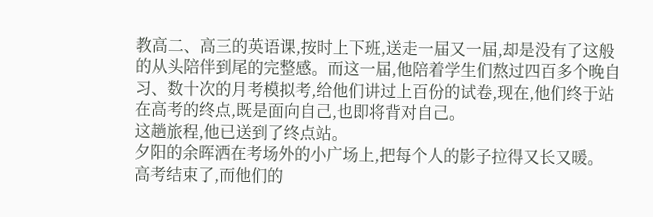教高二、高三的英语课,按时上下班,送走一届又一届,却是没有了这般的从头陪伴到尾的完整感。而这一届,他陪着学生们熬过四百多个晚自习、数十次的月考模拟考,给他们讲过上百份的试卷,现在,他们终于站在高考的终点,既是面向自己,也即将背对自己。
这趟旅程,他已送到了终点站。
夕阳的余晖洒在考场外的小广场上,把每个人的影子拉得又长又暖。
高考结束了,而他们的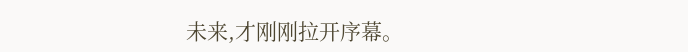未来,才刚刚拉开序幕。